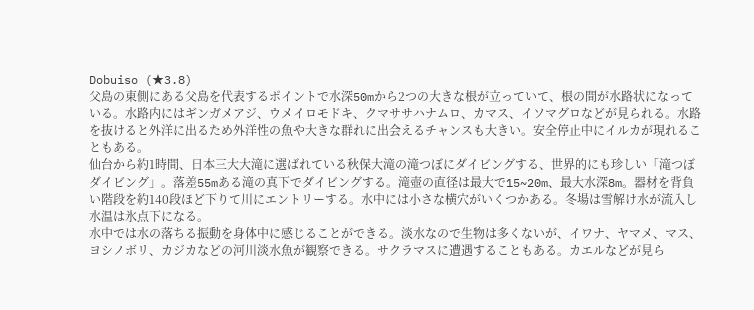Dobuiso (★3.8)
父島の東側にある父島を代表するポイントで水深50mから2つの大きな根が立っていて、根の間が水路状になっている。水路内にはギンガメアジ、ウメイロモドキ、クマササハナムロ、カマス、イソマグロなどが見られる。水路を抜けると外洋に出るため外洋性の魚や大きな群れに出会えるチャンスも大きい。安全停止中にイルカが現れることもある。
仙台から約1時間、日本三大大滝に選ばれている秋保大滝の滝つぼにダイビングする、世界的にも珍しい「滝つぼダイビング」。落差55mある滝の真下でダイビングする。滝壺の直径は最大で15~20m、最大水深8m。器材を背負い階段を約140段ほど下りて川にエントリーする。水中には小さな横穴がいくつかある。冬場は雪解け水が流入し水温は氷点下になる。
水中では水の落ちる振動を身体中に感じることができる。淡水なので生物は多くないが、イワナ、ヤマメ、マス、ヨシノボリ、カジカなどの河川淡水魚が観察できる。サクラマスに遭遇することもある。カエルなどが見ら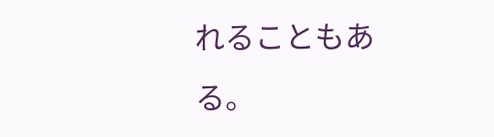れることもある。